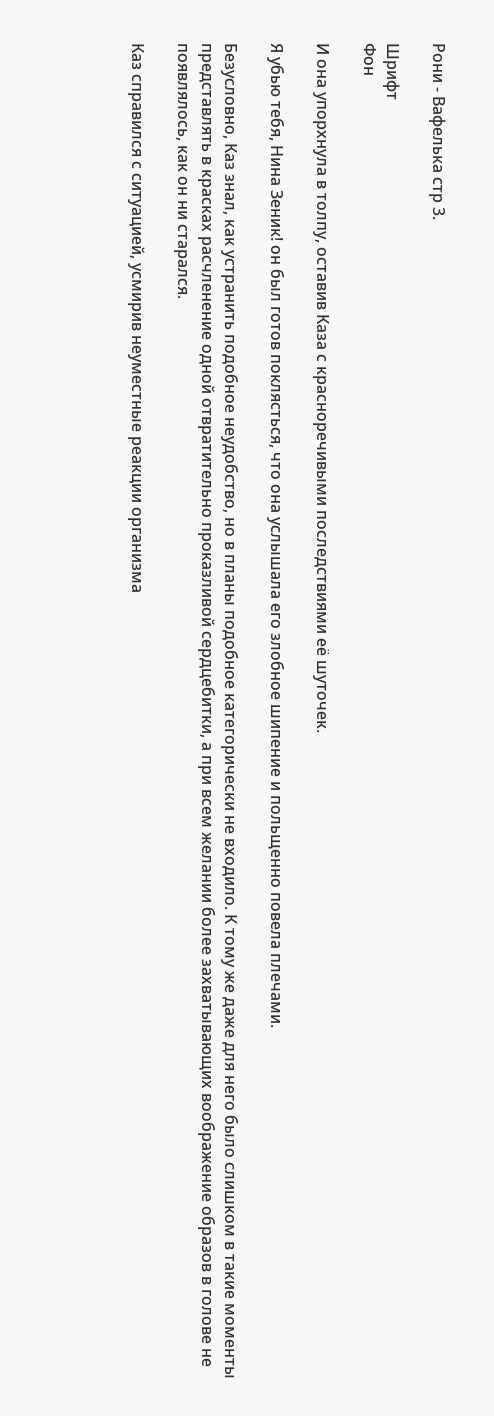Рони - Вафелька стр 3.

Шрифт
Фон

И она упорхнула в толпу, оставив Каза с красноречивыми последствиями её шуточек.

Я убью тебя, Нина Зеник! он был готов поклясться, что она услышала его злобное шипение и польщенно повела плечами.

Безусловно, Каз знал, как устранить подобное неудобство, но в планы подобное категорически не входило. К тому же даже для него было слишком в такие моменты представлять в красках расчленение одной отвратительно проказливой сердцебитки, а при всем желании более захватывающих воображение образов в голове не появлялось, как он ни старался.

Каз справился с ситуацией, усмирив неуместные реакции организма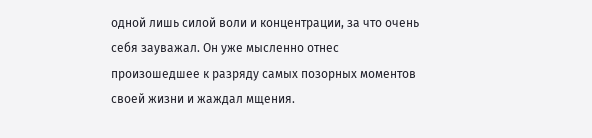одной лишь силой воли и концентрации, за что очень себя зауважал. Он уже мысленно отнес произошедшее к разряду самых позорных моментов своей жизни и жаждал мщения.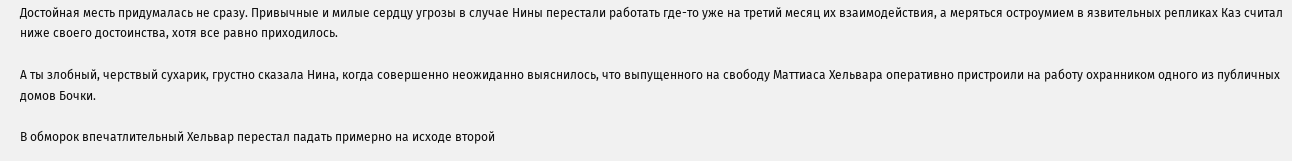Достойная месть придумалась не сразу. Привычные и милые сердцу угрозы в случае Нины перестали работать где-то уже на третий месяц их взаимодействия, а меряться остроумием в язвительных репликах Каз считал ниже своего достоинства, хотя все равно приходилось.

А ты злобный, черствый сухарик, грустно сказала Нина, когда совершенно неожиданно выяснилось, что выпущенного на свободу Маттиаса Хельвара оперативно пристроили на работу охранником одного из публичных домов Бочки.

В обморок впечатлительный Хельвар перестал падать примерно на исходе второй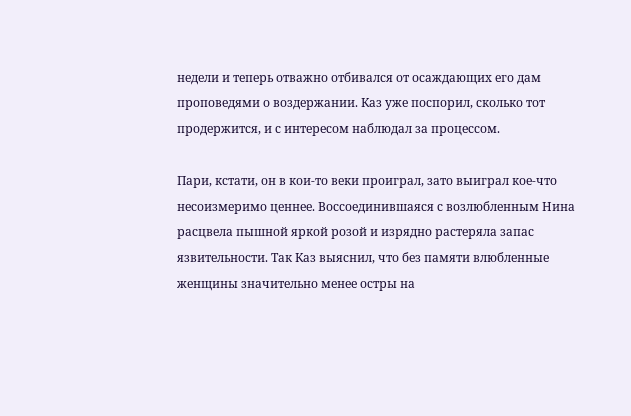недели и теперь отважно отбивался от осаждающих его дам проповедями о воздержании. Каз уже поспорил, сколько тот продержится, и с интересом наблюдал за процессом.

Пари, кстати, он в кои-то веки проиграл, зато выиграл кое-что несоизмеримо ценнее. Воссоединившаяся с возлюбленным Нина расцвела пышной яркой розой и изрядно растеряла запас язвительности. Так Каз выяснил, что без памяти влюбленные женщины значительно менее остры на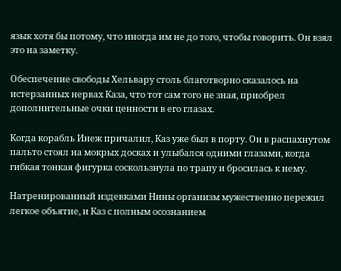язык хотя бы потому, что иногда им не до того, чтобы говорить. Он взял это на заметку.

Обеспечение свободы Хельвару столь благотворно сказалось на истерзанных нервах Каза, что тот сам того не зная, приобрел дополнительные очки ценности в его глазах.

Когда корабль Инеж причалил, Каз уже был в порту. Он в распахнутом пальто стоял на мокрых досках и улыбался одними глазами, когда гибкая тонкая фигурка соскользнула по трапу и бросилась к нему.

Натренированный издевками Нины организм мужественно пережил легкое объятие, и Каз с полным осознанием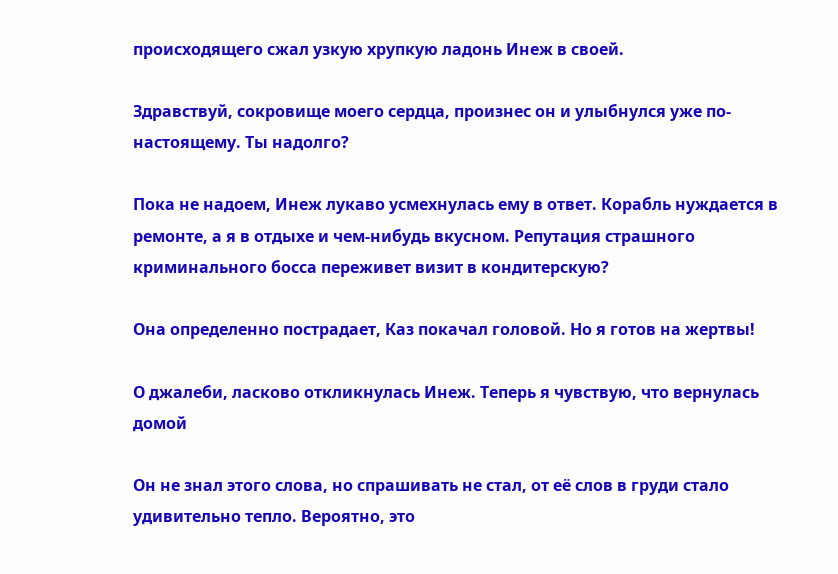происходящего сжал узкую хрупкую ладонь Инеж в своей.

Здравствуй, сокровище моего сердца, произнес он и улыбнулся уже по-настоящему. Ты надолго?

Пока не надоем, Инеж лукаво усмехнулась ему в ответ. Корабль нуждается в ремонте, а я в отдыхе и чем-нибудь вкусном. Репутация страшного криминального босса переживет визит в кондитерскую?

Она определенно пострадает, Каз покачал головой. Но я готов на жертвы!

О джалеби, ласково откликнулась Инеж. Теперь я чувствую, что вернулась домой

Он не знал этого слова, но спрашивать не стал, от её слов в груди стало удивительно тепло. Вероятно, это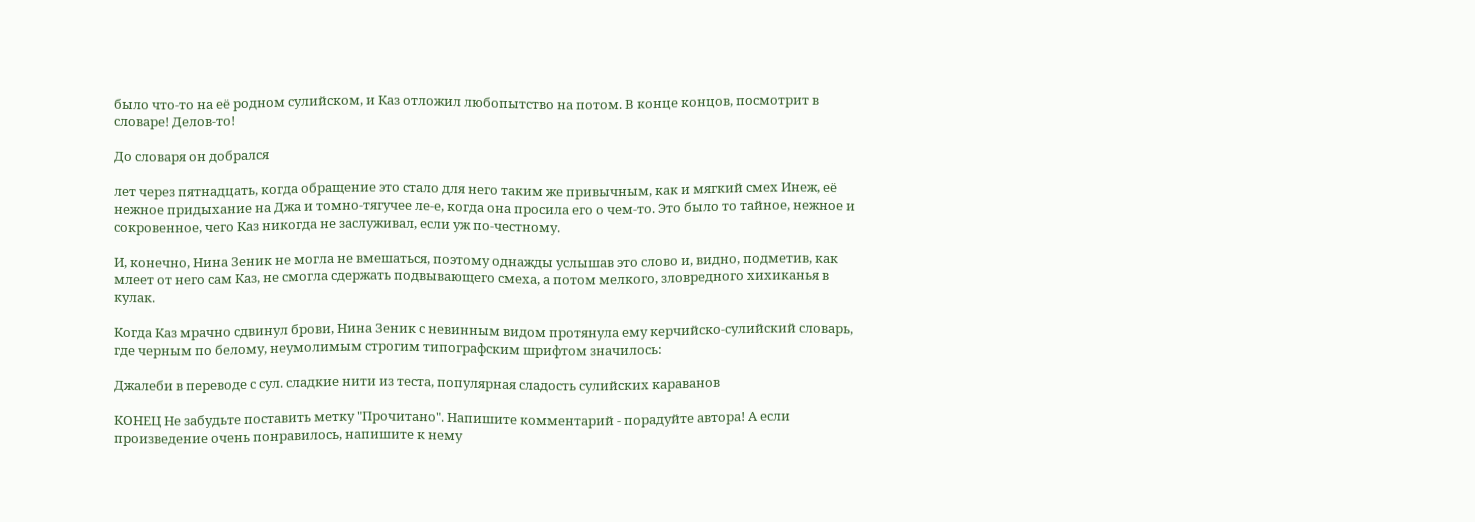было что-то на её родном сулийском, и Каз отложил любопытство на потом. В конце концов, посмотрит в словаре! Делов-то!

До словаря он добрался

лет через пятнадцать, когда обращение это стало для него таким же привычным, как и мягкий смех Инеж, её нежное придыхание на Джа и томно-тягучее ле-е, когда она просила его о чем-то. Это было то тайное, нежное и сокровенное, чего Каз никогда не заслуживал, если уж по-честному.

И, конечно, Нина Зеник не могла не вмешаться, поэтому однажды услышав это слово и, видно, подметив, как млеет от него сам Каз, не смогла сдержать подвывающего смеха, а потом мелкого, зловредного хихиканья в кулак.

Когда Каз мрачно сдвинул брови, Нина Зеник с невинным видом протянула ему керчийско-сулийский словарь, где черным по белому, неумолимым строгим типографским шрифтом значилось:

Джалеби в переводе с сул. сладкие нити из теста, популярная сладость сулийских караванов

КОНЕЦ Не забудьте поставить метку "Прочитано". Напишите комментарий - порадуйте автора! А если произведение очень понравилось, напишите к нему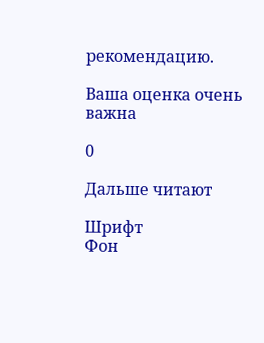рекомендацию.

Ваша оценка очень важна

0

Дальше читают

Шрифт
Фон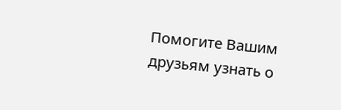Помогите Вашим друзьям узнать о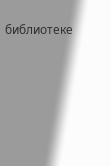библиотеке